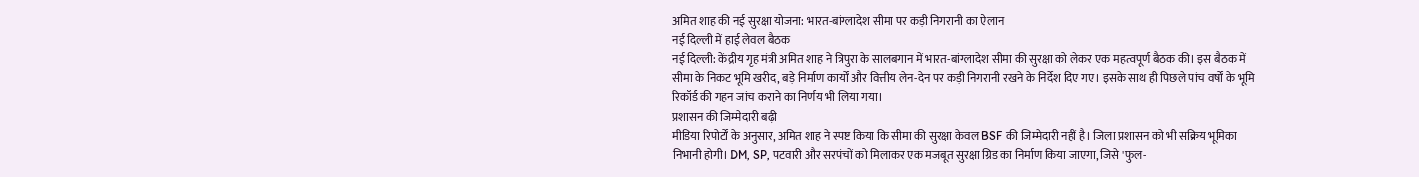अमित शाह की नई सुरक्षा योजना: भारत-बांग्लादेश सीमा पर कड़ी निगरानी का ऐलान
नई दिल्ली में हाई लेवल बैठक
नई दिल्ली: केंद्रीय गृह मंत्री अमित शाह ने त्रिपुरा के सालबगान में भारत-बांग्लादेश सीमा की सुरक्षा को लेकर एक महत्वपूर्ण बैठक की। इस बैठक में सीमा के निकट भूमि खरीद, बड़े निर्माण कार्यों और वित्तीय लेन-देन पर कड़ी निगरानी रखने के निर्देश दिए गए। इसके साथ ही पिछले पांच वर्षों के भूमि रिकॉर्ड की गहन जांच कराने का निर्णय भी लिया गया।
प्रशासन की जिम्मेदारी बढ़ी
मीडिया रिपोर्टों के अनुसार, अमित शाह ने स्पष्ट किया कि सीमा की सुरक्षा केवल BSF की जिम्मेदारी नहीं है। जिला प्रशासन को भी सक्रिय भूमिका निभानी होगी। DM, SP, पटवारी और सरपंचों को मिलाकर एक मजबूत सुरक्षा ग्रिड का निर्माण किया जाएगा, जिसे 'फुल-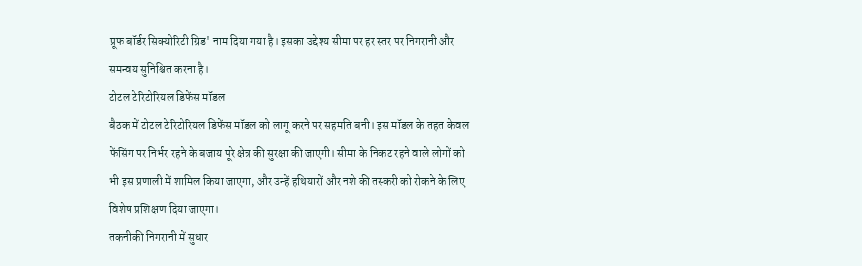प्रूफ बॉर्डर सिक्योरिटी ग्रिड' नाम दिया गया है। इसका उद्देश्य सीमा पर हर स्तर पर निगरानी और समन्वय सुनिश्चित करना है।
टोटल टेरिटोरियल डिफेंस मॉडल
बैठक में टोटल टेरिटोरियल डिफेंस मॉडल को लागू करने पर सहमति बनी। इस मॉडल के तहत केवल फेंसिंग पर निर्भर रहने के बजाय पूरे क्षेत्र की सुरक्षा की जाएगी। सीमा के निकट रहने वाले लोगों को भी इस प्रणाली में शामिल किया जाएगा, और उन्हें हथियारों और नशे की तस्करी को रोकने के लिए विशेष प्रशिक्षण दिया जाएगा।
तकनीकी निगरानी में सुधार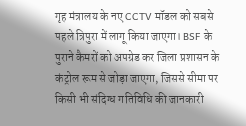गृह मंत्रालय के नए CCTV मॉडल को सबसे पहले त्रिपुरा में लागू किया जाएगा। BSF के पुराने कैमरों को अपग्रेड कर जिला प्रशासन के कंट्रोल रूम से जोड़ा जाएगा, जिससे सीमा पर किसी भी संदिग्ध गतिविधि की जानकारी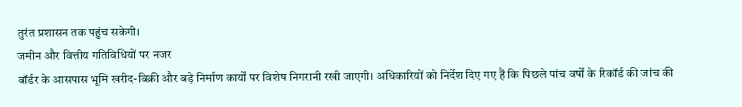तुरंत प्रशासन तक पहुंच सकेगी।
जमीन और वित्तीय गतिविधियों पर नजर
बॉर्डर के आसपास भूमि खरीद-बिक्री और बड़े निर्माण कार्यों पर विशेष निगरानी रखी जाएगी। अधिकारियों को निर्देश दिए गए हैं कि पिछले पांच वर्षों के रिकॉर्ड की जांच की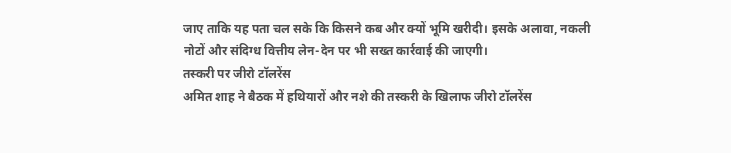जाए ताकि यह पता चल सके कि किसने कब और क्यों भूमि खरीदी। इसके अलावा, नकली नोटों और संदिग्ध वित्तीय लेन-देन पर भी सख्त कार्रवाई की जाएगी।
तस्करी पर जीरो टॉलरेंस
अमित शाह ने बैठक में हथियारों और नशे की तस्करी के खिलाफ जीरो टॉलरेंस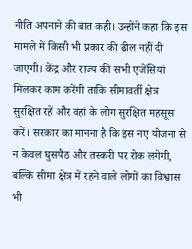नीति अपनाने की बात कही। उन्होंने कहा कि इस मामले में किसी भी प्रकार की ढील नहीं दी जाएगी। केंद्र और राज्य की सभी एजेंसियां मिलकर काम करेंगी ताकि सीमावर्ती क्षेत्र सुरक्षित रहें और वहां के लोग सुरक्षित महसूस करें। सरकार का मानना है कि इस नए योजना से न केवल घुसपैठ और तस्करी पर रोक लगेगी, बल्कि सीमा क्षेत्र में रहने वाले लोगों का विश्वास भी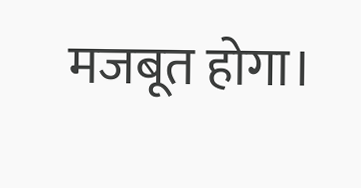मजबूत होगा।